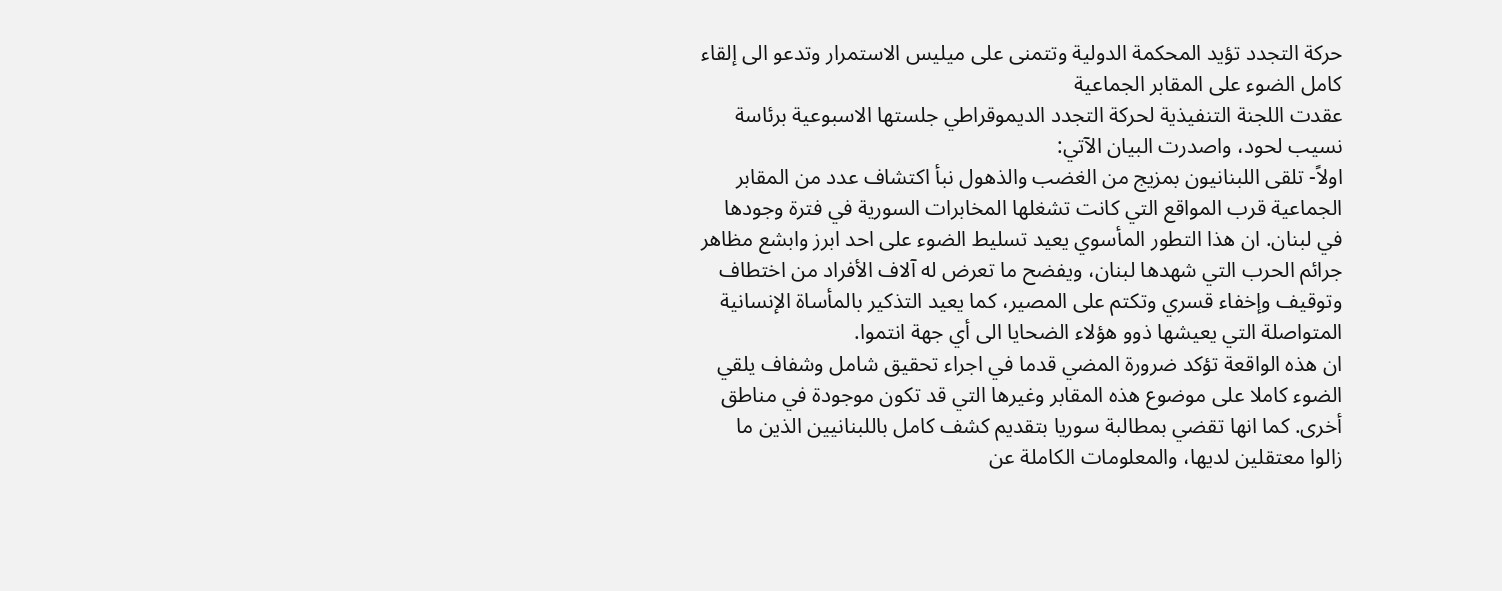حركة التجدد تؤيد المحكمة الدولية وتتمنى على ميليس الاستمرار وتدعو الى إلقاء كامل الضوء على المقابر الجماعية
عقدت اللجنة التنفيذية لحركة التجدد الديموقراطي جلستها الاسبوعية برئاسة نسيب لحود، واصدرت البيان الآتي:
اولاً- تلقى اللبنانيون بمزيج من الغضب والذهول نبأ اكتشاف عدد من المقابر الجماعية قرب المواقع التي كانت تشغلها المخابرات السورية في فترة وجودها في لبنان. ان هذا التطور المأسوي يعيد تسليط الضوء على احد ابرز وابشع مظاهر جرائم الحرب التي شهدها لبنان، ويفضح ما تعرض له آلاف الأفراد من اختطاف وتوقيف وإخفاء قسري وتكتم على المصير، كما يعيد التذكير بالمأساة الإنسانية المتواصلة التي يعيشها ذوو هؤلاء الضحايا الى أي جهة انتموا.
ان هذه الواقعة تؤكد ضرورة المضي قدما في اجراء تحقيق شامل وشفاف يلقي الضوء كاملا على موضوع هذه المقابر وغيرها التي قد تكون موجودة في مناطق أخرى. كما انها تقضي بمطالبة سوريا بتقديم كشف كامل باللبنانيين الذين ما زالوا معتقلين لديها، والمعلومات الكاملة عن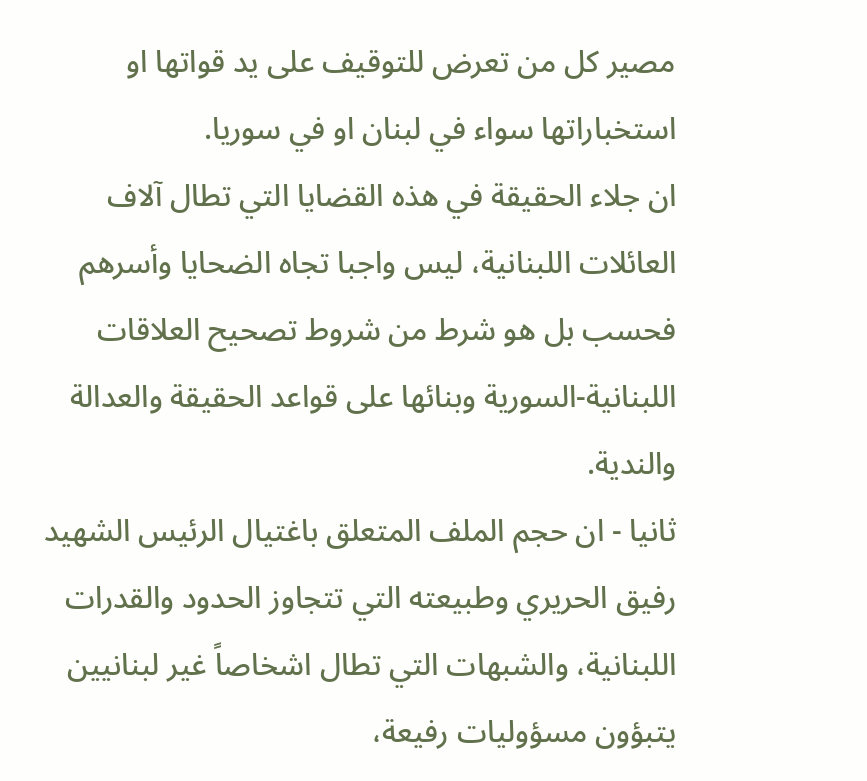مصير كل من تعرض للتوقيف على يد قواتها او استخباراتها سواء في لبنان او في سوريا.
ان جلاء الحقيقة في هذه القضايا التي تطال آلاف العائلات اللبنانية، ليس واجبا تجاه الضحايا وأسرهم فحسب بل هو شرط من شروط تصحيح العلاقات اللبنانية-السورية وبنائها على قواعد الحقيقة والعدالة والندية.
ثانيا - ان حجم الملف المتعلق باغتيال الرئيس الشهيد رفيق الحريري وطبيعته التي تتجاوز الحدود والقدرات اللبنانية، والشبهات التي تطال اشخاصاً غير لبنانيين يتبؤون مسؤوليات رفيعة،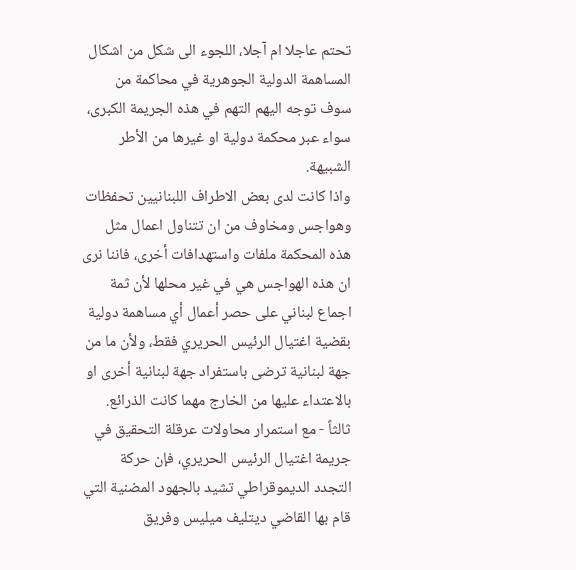تحتم عاجلا ام آجلا، اللجوء الى شكل من اشكال المساهمة الدولية الجوهرية في محاكمة من سوف توجه اليهم التهم في هذه الجريمة الكبرى، سواء عبر محكمة دولية او غيرها من الأطر الشبيهة.
واذا كانت لدى بعض الاطراف اللبنانيين تحفظات وهواجس ومخاوف من ان تتناول اعمال مثل هذه المحكمة ملفات واستهدافات أخرى، فاننا نرى ان هذه الهواجس هي في غير محلها لأن ثمة اجماع لبناني على حصر أعمال أي مساهمة دولية بقضية اغتيال الرئيس الحريري فقط، ولأن ما من جهة لبنانية ترضى باستفراد جهة لبنانية أخرى او بالاعتداء عليها من الخارج مهما كانت الذرائع.
ثالثاً - مع استمرار محاولات عرقلة التحقيق في جريمة اغتيال الرئيس الحريري، فإن حركة التجدد الديموقراطي تشيد بالجهود المضنية التي قام بها القاضي ديتليف ميليس وفريق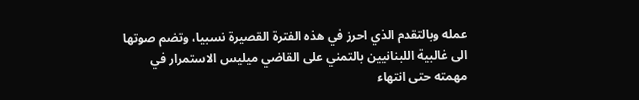عمله وبالتقدم الذي احرز في هذه الفترة القصيرة نسبيا، وتضم صوتها الى غالبية اللبنانيين بالتمني على القاضي ميليس الاستمرار في مهمته حتى انتهاء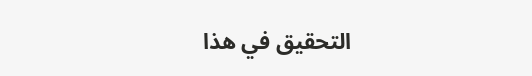التحقيق في هذا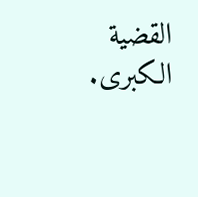القضية الكبرى.